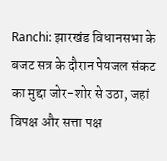Ranchi: झारखंड विधानसभा के बजट सत्र के दौरान पेयजल संकट का मुद्दा जोर-शोर से उठा, जहां विपक्ष और सत्ता पक्ष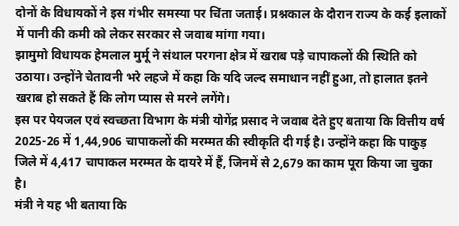दोनों के विधायकों ने इस गंभीर समस्या पर चिंता जताई। प्रश्नकाल के दौरान राज्य के कई इलाकों में पानी की कमी को लेकर सरकार से जवाब मांगा गया।
झामुमो विधायक हेमलाल मुर्मू ने संथाल परगना क्षेत्र में खराब पड़े चापाकलों की स्थिति को उठाया। उन्होंने चेतावनी भरे लहजे में कहा कि यदि जल्द समाधान नहीं हुआ, तो हालात इतने खराब हो सकते हैं कि लोग प्यास से मरने लगेंगे।
इस पर पेयजल एवं स्वच्छता विभाग के मंत्री योगेंद्र प्रसाद ने जवाब देते हुए बताया कि वित्तीय वर्ष 2025-26 में 1,44,906 चापाकलों की मरम्मत की स्वीकृति दी गई है। उन्होंने कहा कि पाकुड़ जिले में 4,417 चापाकल मरम्मत के दायरे में हैं, जिनमें से 2,679 का काम पूरा किया जा चुका है।
मंत्री ने यह भी बताया कि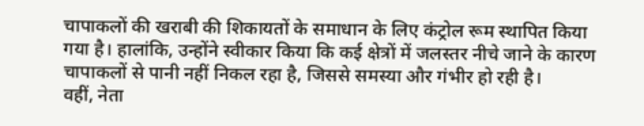चापाकलों की खराबी की शिकायतों के समाधान के लिए कंट्रोल रूम स्थापित किया गया है। हालांकि, उन्होंने स्वीकार किया कि कई क्षेत्रों में जलस्तर नीचे जाने के कारण चापाकलों से पानी नहीं निकल रहा है, जिससे समस्या और गंभीर हो रही है।
वहीं, नेता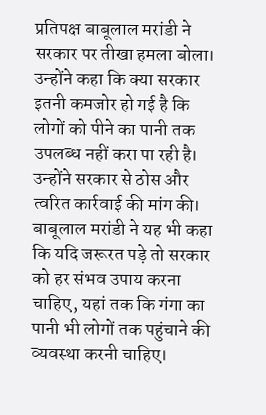प्रतिपक्ष बाबूलाल मरांडी ने सरकार पर तीखा हमला बोला। उन्होंने कहा कि क्या सरकार इतनी कमजोर हो गई है कि लोगों को पीने का पानी तक उपलब्ध नहीं करा पा रही है। उन्होंने सरकार से ठोस और त्वरित कार्रवाई की मांग की।
बाबूलाल मरांडी ने यह भी कहा कि यदि जरूरत पड़े तो सरकार को हर संभव उपाय करना चाहिए, यहां तक कि गंगा का पानी भी लोगों तक पहुंचाने की व्यवस्था करनी चाहिए।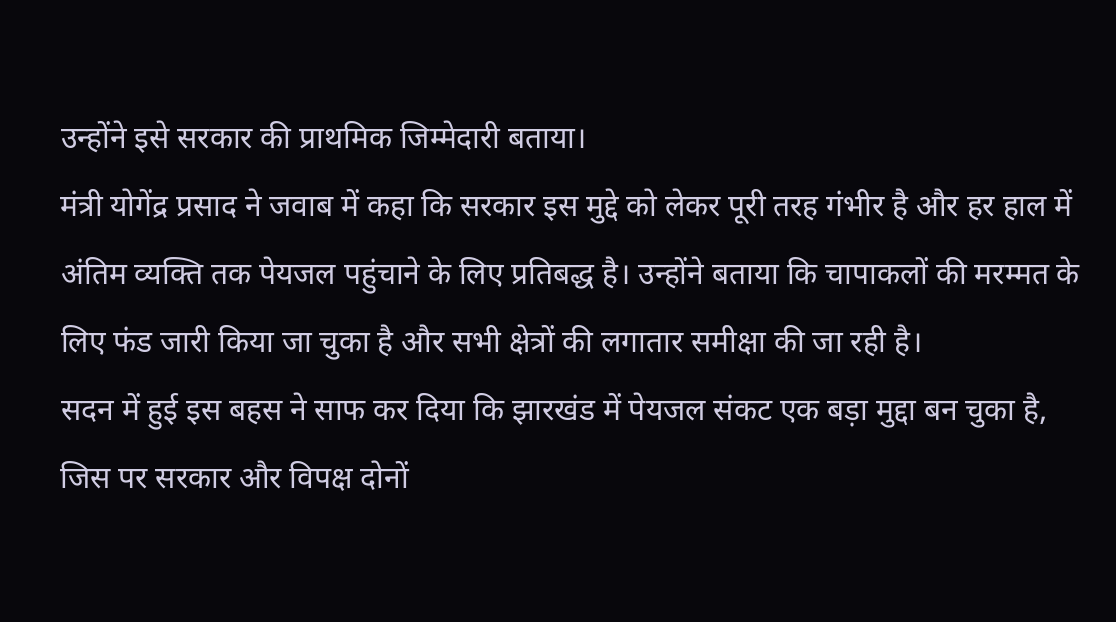उन्होंने इसे सरकार की प्राथमिक जिम्मेदारी बताया।
मंत्री योगेंद्र प्रसाद ने जवाब में कहा कि सरकार इस मुद्दे को लेकर पूरी तरह गंभीर है और हर हाल में अंतिम व्यक्ति तक पेयजल पहुंचाने के लिए प्रतिबद्ध है। उन्होंने बताया कि चापाकलों की मरम्मत के लिए फंड जारी किया जा चुका है और सभी क्षेत्रों की लगातार समीक्षा की जा रही है।
सदन में हुई इस बहस ने साफ कर दिया कि झारखंड में पेयजल संकट एक बड़ा मुद्दा बन चुका है, जिस पर सरकार और विपक्ष दोनों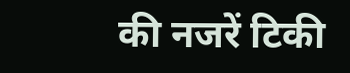की नजरें टिकी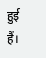हुई हैं।